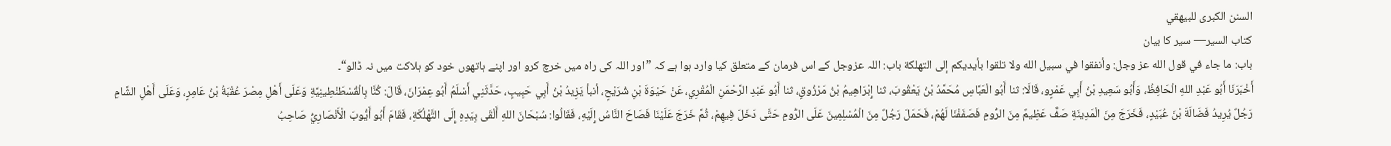السنن الكبرى للبيهقي
كتاب السير— سیر کا بیان
باب: ما جاء في قول الله عز وجل: وأنفقوا في سبيل الله ولا تلقوا بأيديكم إلى التهلكة باب: اللہ عزوجل کے اس فرمان کے متعلق کیا وارد ہوا ہے کہ ”اور اللہ کی راہ میں خرچ کرو اور اپنے ہاتھوں خود کو ہلاکت میں نہ ڈالو“۔
أَخْبَرَنَا أَبُو عَبْدِ اللهِ الْحَافِظُ، وَأَبُو سَعِيدِ بْنُ أَبِي عَمْرٍو، قَالَا: ثنا أَبُو الْعَبَّاسِ مُحَمَّدُ بْنُ يَعْقُوبَ، ثنا إِبْرَاهِيمُ بْنُ مَرْزُوقٍ، ثنا أَبُو عَبْدِ الرَّحْمَنِ الْمُقْرِي، عَنْ حَيْوَةَ بْنِ شُرَيْحٍ، أنبأ يَزِيدُ بْنُ أَبِي حَبِيبٍ، حَدَّثَنِي أَسْلَمُ أَبُو عِمْرَانَ، قَالَ: كُنَّا بِالْقُسْطَنْطِينِيَّةِ وَعَلَى أَهْلِ مِصْرَ عُقْبَةُ بْنُ عَامِرٍ، وَعَلَى أَهْلِ الشَّامِ رَجُلٌ يُرِيدُ فَضَالَةَ بْنَ عُبَيْدٍ، فَخَرَجَ مِنَ الْمَدِينَةِ صَفٌّ عَظِيمٌ مِنَ الرُّومِ فَصَفَفْنَا لَهُمْ، فَحَمَلَ رَجُلٌ مِنَ الْمُسْلِمِينَ عَلَى الرُّومِ حَتَّى دَخَلَ فِيهِمْ، ثُمَّ خَرَجَ عَلَيْنَا فَصَاحَ النَّاسُ إِلَيْهِ، فَقَالُوا: سُبْحَانَ اللهِ أَلْقَى بِيَدِهِ إِلَى التَّهْلُكَةِ، فَقَامَ أَبُو أَيُّوبَ الْأَنْصَارِيُّ صَاحِبُ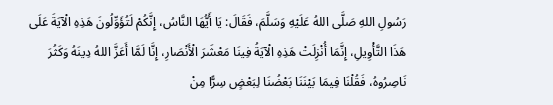رَسُولِ اللهِ صَلَّى اللهُ عَلَيْهِ وَسَلَّمَ، فَقَالَ: يَا أَيُّهَا النَّاسُ، إِنَّكُمْ لَتُؤَوِّلُونَ هَذِهِ الْآيَةَ عَلَى هَذَا التَّأْوِيلِ، إِنَّمَا أُنْزِلَتْ هَذِهِ الْآيَةُ فِينَا مَعْشَرَ الْأَنْصَارِ، إِنَّا لَمَّا أَعَزَّ اللهُ دِينَهُ وَكَثُرَ نَاصِرُوهُ، فَقُلْنَا فِيمَا بَيْنَنَا بَعْضُنَا لِبَعْضٍ سِرًّا مِنْ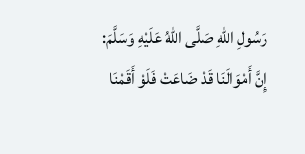رَسُولِ اللهِ صَلَّى اللهُ عَلَيْهِ وَسَلَّمَ: إِنَّ أَمْوَالَنَا قَدْ ضَاعَتْ فَلَوْ أَقَمْنَا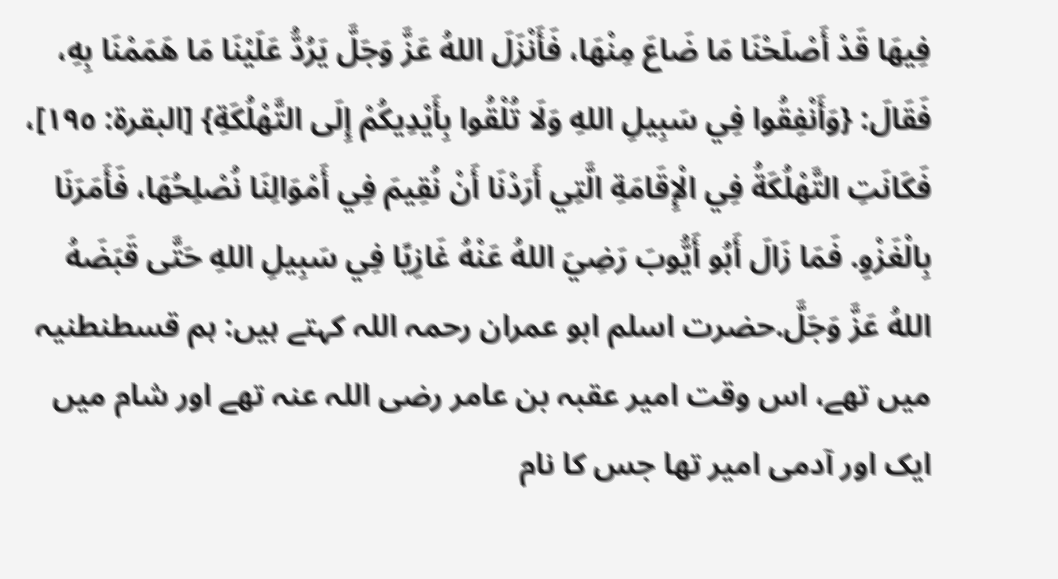فِيهَا قَدْ أَصْلَحْنَا مَا ضَاعَ مِنْهَا، فَأَنْزَلَ اللهُ عَزَّ وَجَلَّ يَرُدُّ عَلَيْنَا مَا هَمَمْنَا بِهِ، فَقَالَ: {وَأَنْفِقُوا فِي سَبِيلِ اللهِ وَلَا تُلْقُوا بِأَيْدِيكُمْ إِلَى التَّهْلُكَةِ} [البقرة: ١٩٥]، فَكَانَتِ التَّهْلُكَةُ فِي الْإِقَامَةِ الَّتِي أَرَدْنَا أَنْ نُقِيمَ فِي أَمْوَالِنَا نُصْلِحُهَا، فَأَمَرَنَا بِالْغَزْوِ. فَمَا زَالَ أَبُو أَيُّوبَ رَضِيَ اللهُ عَنْهُ غَازِيًا فِي سَبِيلِ اللهِ حَتَّى قَبَضَهُ اللهُ عَزَّ وَجَلَّ.حضرت اسلم ابو عمران رحمہ اللہ کہتے ہیں: ہم قسطنطنیہ میں تھے، اس وقت امیر عقبہ بن عامر رضی اللہ عنہ تھے اور شام میں ایک اور آدمی امیر تھا جس کا نام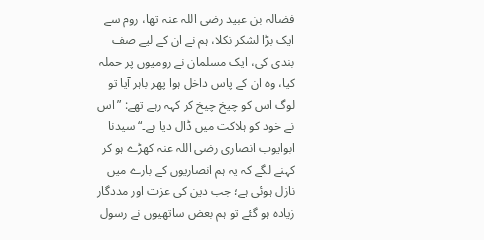فضالہ بن عبید رضی اللہ عنہ تھا، روم سے ایک بڑا لشکر نکلا، ہم نے ان کے لیے صف بندی کی، ایک مسلمان نے رومیوں پر حملہ کیا، وہ ان کے پاس داخل ہوا پھر باہر آیا تو لوگ اس کو چیخ چیخ کر کہہ رہے تھے: ”اس نے خود کو ہلاکت میں ڈال دیا ہے۔“ سیدنا ابوایوب انصاری رضی اللہ عنہ کھڑے ہو کر کہنے لگے کہ یہ ہم انصاریوں کے بارے میں نازل ہوئی ہے؛ جب دین کی عزت اور مددگار زیادہ ہو گئے تو ہم بعض ساتھیوں نے رسول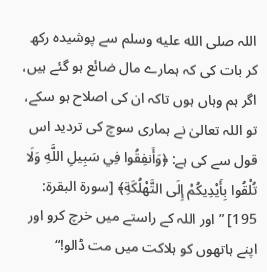اللہ صلى الله عليه وسلم سے پوشیدہ رکھ کر بات کی کہ ہمارے مال ضائع ہو گئے ہیں، اگر ہم وہاں ہوں تاکہ ان کی اصلاح ہو سکے، تو اللہ تعالیٰ نے ہماری سوچ کی تردید اس قول سے کی ہے: ﴿وَأَنفِقُوا فِي سَبِيلِ اللَّهِ وَلَا تُلْقُوا بِأَيْدِيكُمْ إِلَى التَّهْلُكَةِ﴾ [سورة البقرة: 195] ”اور اللہ کے راستے میں خرچ کرو اور اپنے ہاتھوں کو ہلاکت میں مت ڈالو!“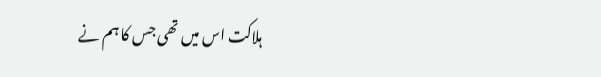ہلاکت اس میں تھی جس کا ہم نے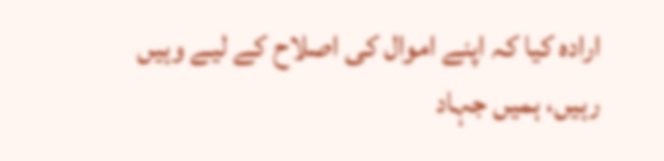ارادہ کیا کہ اپنے اموال کی اصلاح کے لیے وہیں رہیں، ہمیں جہاد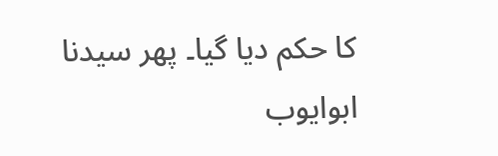کا حکم دیا گیا۔ پھر سیدنا ابوایوب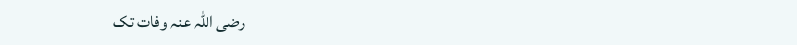رضی اللہ عنہ وفات تک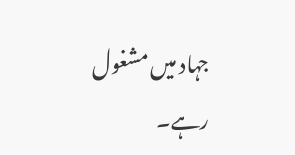جہاد میں مشغول رہے۔